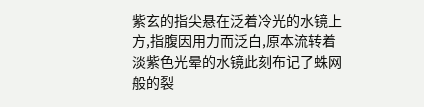紫玄的指尖悬在泛着冷光的水镜上方,指腹因用力而泛白,原本流转着淡紫色光晕的水镜此刻布记了蛛网般的裂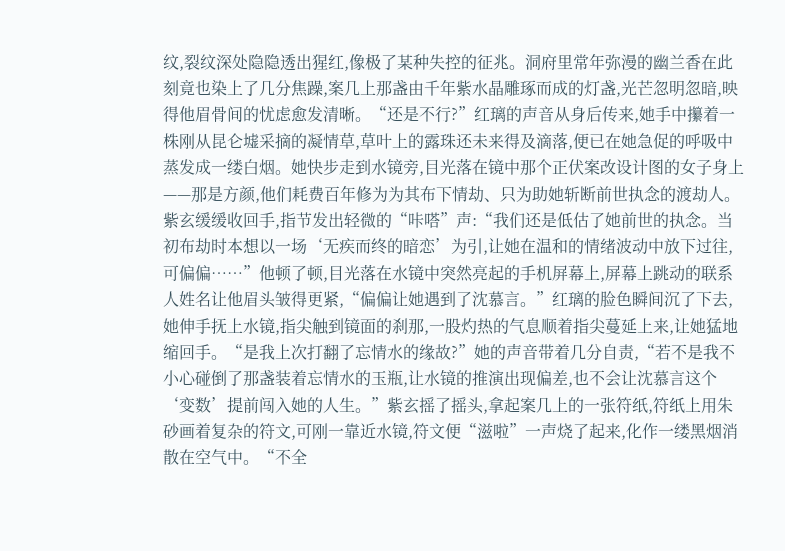纹,裂纹深处隐隐透出猩红,像极了某种失控的征兆。洞府里常年弥漫的幽兰香在此刻竟也染上了几分焦躁,案几上那盏由千年紫水晶雕琢而成的灯盏,光芒忽明忽暗,映得他眉骨间的忧虑愈发清晰。“还是不行?”红璃的声音从身后传来,她手中攥着一株刚从昆仑墟采摘的凝情草,草叶上的露珠还未来得及滴落,便已在她急促的呼吸中蒸发成一缕白烟。她快步走到水镜旁,目光落在镜中那个正伏案改设计图的女子身上——那是方颜,他们耗费百年修为为其布下情劫、只为助她斩断前世执念的渡劫人。紫玄缓缓收回手,指节发出轻微的“咔嗒”声:“我们还是低估了她前世的执念。当初布劫时本想以一场‘无疾而终的暗恋’为引,让她在温和的情绪波动中放下过往,可偏偏……”他顿了顿,目光落在水镜中突然亮起的手机屏幕上,屏幕上跳动的联系人姓名让他眉头皱得更紧,“偏偏让她遇到了沈慕言。”红璃的脸色瞬间沉了下去,她伸手抚上水镜,指尖触到镜面的刹那,一股灼热的气息顺着指尖蔓延上来,让她猛地缩回手。“是我上次打翻了忘情水的缘故?”她的声音带着几分自责,“若不是我不小心碰倒了那盏装着忘情水的玉瓶,让水镜的推演出现偏差,也不会让沈慕言这个‘变数’提前闯入她的人生。”紫玄摇了摇头,拿起案几上的一张符纸,符纸上用朱砂画着复杂的符文,可刚一靠近水镜,符文便“滋啦”一声烧了起来,化作一缕黑烟消散在空气中。“不全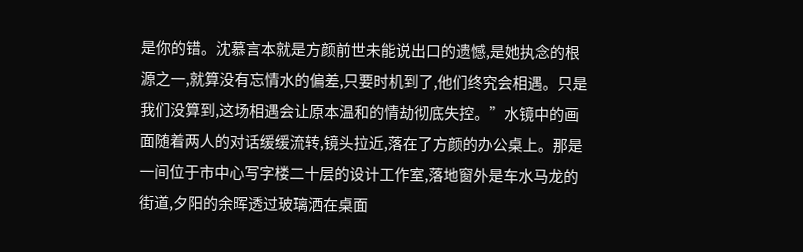是你的错。沈慕言本就是方颜前世未能说出口的遗憾,是她执念的根源之一,就算没有忘情水的偏差,只要时机到了,他们终究会相遇。只是我们没算到,这场相遇会让原本温和的情劫彻底失控。”水镜中的画面随着两人的对话缓缓流转,镜头拉近,落在了方颜的办公桌上。那是一间位于市中心写字楼二十层的设计工作室,落地窗外是车水马龙的街道,夕阳的余晖透过玻璃洒在桌面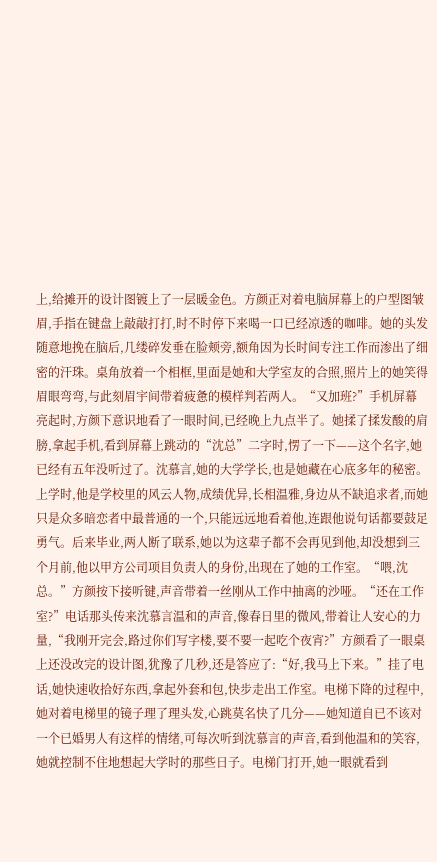上,给摊开的设计图镀上了一层暖金色。方颜正对着电脑屏幕上的户型图皱眉,手指在键盘上敲敲打打,时不时停下来喝一口已经凉透的咖啡。她的头发随意地挽在脑后,几缕碎发垂在脸颊旁,额角因为长时间专注工作而渗出了细密的汗珠。桌角放着一个相框,里面是她和大学室友的合照,照片上的她笑得眉眼弯弯,与此刻眉宇间带着疲惫的模样判若两人。“又加班?”手机屏幕亮起时,方颜下意识地看了一眼时间,已经晚上九点半了。她揉了揉发酸的肩膀,拿起手机,看到屏幕上跳动的“沈总”二字时,愣了一下——这个名字,她已经有五年没听过了。沈慕言,她的大学学长,也是她藏在心底多年的秘密。上学时,他是学校里的风云人物,成绩优异,长相温雅,身边从不缺追求者,而她只是众多暗恋者中最普通的一个,只能远远地看着他,连跟他说句话都要鼓足勇气。后来毕业,两人断了联系,她以为这辈子都不会再见到他,却没想到三个月前,他以甲方公司项目负责人的身份,出现在了她的工作室。“喂,沈总。”方颜按下接听键,声音带着一丝刚从工作中抽离的沙哑。“还在工作室?”电话那头传来沈慕言温和的声音,像春日里的微风,带着让人安心的力量,“我刚开完会,路过你们写字楼,要不要一起吃个夜宵?”方颜看了一眼桌上还没改完的设计图,犹豫了几秒,还是答应了:“好,我马上下来。”挂了电话,她快速收拾好东西,拿起外套和包,快步走出工作室。电梯下降的过程中,她对着电梯里的镜子理了理头发,心跳莫名快了几分——她知道自已不该对一个已婚男人有这样的情绪,可每次听到沈慕言的声音,看到他温和的笑容,她就控制不住地想起大学时的那些日子。电梯门打开,她一眼就看到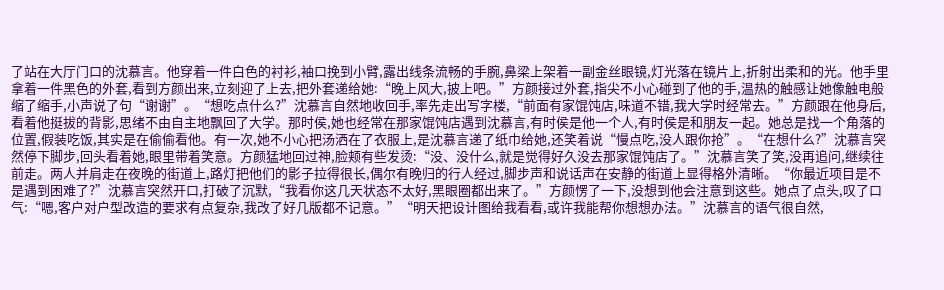了站在大厅门口的沈慕言。他穿着一件白色的衬衫,袖口挽到小臂,露出线条流畅的手腕,鼻梁上架着一副金丝眼镜,灯光落在镜片上,折射出柔和的光。他手里拿着一件黑色的外套,看到方颜出来,立刻迎了上去,把外套递给她:“晚上风大,披上吧。”方颜接过外套,指尖不小心碰到了他的手,温热的触感让她像触电般缩了缩手,小声说了句“谢谢”。“想吃点什么?”沈慕言自然地收回手,率先走出写字楼,“前面有家馄饨店,味道不错,我大学时经常去。”方颜跟在他身后,看着他挺拔的背影,思绪不由自主地飘回了大学。那时侯,她也经常在那家馄饨店遇到沈慕言,有时侯是他一个人,有时侯是和朋友一起。她总是找一个角落的位置,假装吃饭,其实是在偷偷看他。有一次,她不小心把汤洒在了衣服上,是沈慕言递了纸巾给她,还笑着说“慢点吃,没人跟你抢”。“在想什么?”沈慕言突然停下脚步,回头看着她,眼里带着笑意。方颜猛地回过神,脸颊有些发烫:“没、没什么,就是觉得好久没去那家馄饨店了。”沈慕言笑了笑,没再追问,继续往前走。两人并肩走在夜晚的街道上,路灯把他们的影子拉得很长,偶尔有晚归的行人经过,脚步声和说话声在安静的街道上显得格外清晰。“你最近项目是不是遇到困难了?”沈慕言突然开口,打破了沉默,“我看你这几天状态不太好,黑眼圈都出来了。”方颜愣了一下,没想到他会注意到这些。她点了点头,叹了口气:“嗯,客户对户型改造的要求有点复杂,我改了好几版都不记意。”“明天把设计图给我看看,或许我能帮你想想办法。”沈慕言的语气很自然,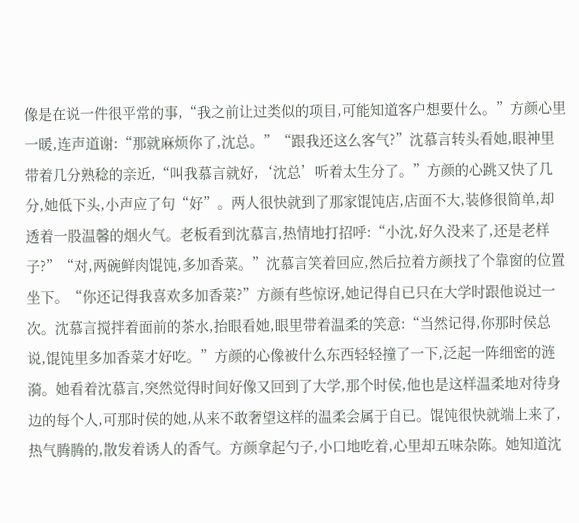像是在说一件很平常的事,“我之前让过类似的项目,可能知道客户想要什么。”方颜心里一暖,连声道谢:“那就麻烦你了,沈总。”“跟我还这么客气?”沈慕言转头看她,眼神里带着几分熟稔的亲近,“叫我慕言就好,‘沈总’听着太生分了。”方颜的心跳又快了几分,她低下头,小声应了句“好”。两人很快就到了那家馄饨店,店面不大,装修很简单,却透着一股温馨的烟火气。老板看到沈慕言,热情地打招呼:“小沈,好久没来了,还是老样子?”“对,两碗鲜肉馄饨,多加香菜。”沈慕言笑着回应,然后拉着方颜找了个靠窗的位置坐下。“你还记得我喜欢多加香菜?”方颜有些惊讶,她记得自已只在大学时跟他说过一次。沈慕言搅拌着面前的茶水,抬眼看她,眼里带着温柔的笑意:“当然记得,你那时侯总说,馄饨里多加香菜才好吃。”方颜的心像被什么东西轻轻撞了一下,泛起一阵细密的涟漪。她看着沈慕言,突然觉得时间好像又回到了大学,那个时侯,他也是这样温柔地对待身边的每个人,可那时侯的她,从来不敢奢望这样的温柔会属于自已。馄饨很快就端上来了,热气腾腾的,散发着诱人的香气。方颜拿起勺子,小口地吃着,心里却五味杂陈。她知道沈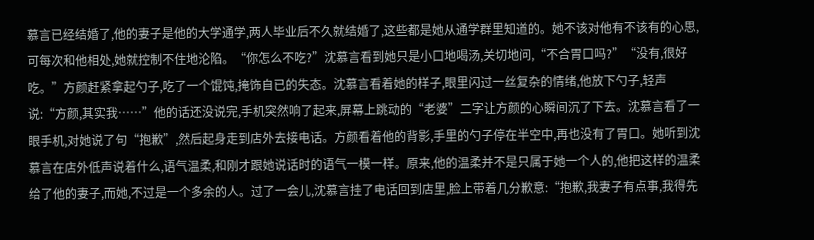慕言已经结婚了,他的妻子是他的大学通学,两人毕业后不久就结婚了,这些都是她从通学群里知道的。她不该对他有不该有的心思,可每次和他相处,她就控制不住地沦陷。“你怎么不吃?”沈慕言看到她只是小口地喝汤,关切地问,“不合胃口吗?”“没有,很好吃。”方颜赶紧拿起勺子,吃了一个馄饨,掩饰自已的失态。沈慕言看着她的样子,眼里闪过一丝复杂的情绪,他放下勺子,轻声说:“方颜,其实我……”他的话还没说完,手机突然响了起来,屏幕上跳动的“老婆”二字让方颜的心瞬间沉了下去。沈慕言看了一眼手机,对她说了句“抱歉”,然后起身走到店外去接电话。方颜看着他的背影,手里的勺子停在半空中,再也没有了胃口。她听到沈慕言在店外低声说着什么,语气温柔,和刚才跟她说话时的语气一模一样。原来,他的温柔并不是只属于她一个人的,他把这样的温柔给了他的妻子,而她,不过是一个多余的人。过了一会儿,沈慕言挂了电话回到店里,脸上带着几分歉意:“抱歉,我妻子有点事,我得先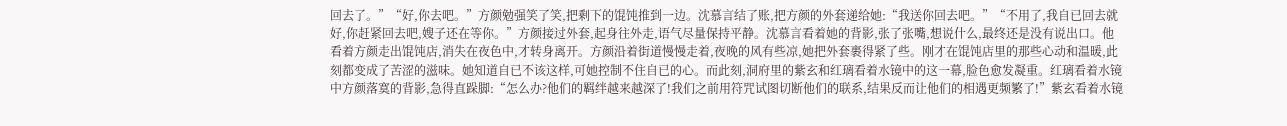回去了。”“好,你去吧。”方颜勉强笑了笑,把剩下的馄饨推到一边。沈慕言结了账,把方颜的外套递给她:“我送你回去吧。”“不用了,我自已回去就好,你赶紧回去吧,嫂子还在等你。”方颜接过外套,起身往外走,语气尽量保持平静。沈慕言看着她的背影,张了张嘴,想说什么,最终还是没有说出口。他看着方颜走出馄饨店,消失在夜色中,才转身离开。方颜沿着街道慢慢走着,夜晚的风有些凉,她把外套裹得紧了些。刚才在馄饨店里的那些心动和温暖,此刻都变成了苦涩的滋味。她知道自已不该这样,可她控制不住自已的心。而此刻,洞府里的紫玄和红璃看着水镜中的这一幕,脸色愈发凝重。红璃看着水镜中方颜落寞的背影,急得直跺脚:“怎么办?他们的羁绊越来越深了!我们之前用符咒试图切断他们的联系,结果反而让他们的相遇更频繁了!”紫玄看着水镜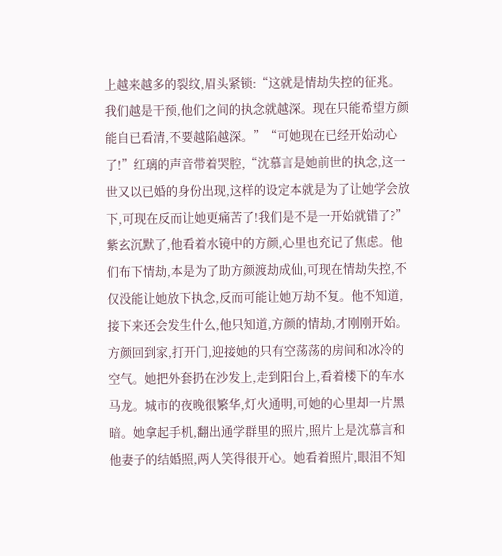上越来越多的裂纹,眉头紧锁:“这就是情劫失控的征兆。我们越是干预,他们之间的执念就越深。现在只能希望方颜能自已看清,不要越陷越深。”“可她现在已经开始动心了!”红璃的声音带着哭腔,“沈慕言是她前世的执念,这一世又以已婚的身份出现,这样的设定本就是为了让她学会放下,可现在反而让她更痛苦了!我们是不是一开始就错了?”紫玄沉默了,他看着水镜中的方颜,心里也充记了焦虑。他们布下情劫,本是为了助方颜渡劫成仙,可现在情劫失控,不仅没能让她放下执念,反而可能让她万劫不复。他不知道,接下来还会发生什么,他只知道,方颜的情劫,才刚刚开始。方颜回到家,打开门,迎接她的只有空荡荡的房间和冰冷的空气。她把外套扔在沙发上,走到阳台上,看着楼下的车水马龙。城市的夜晚很繁华,灯火通明,可她的心里却一片黑暗。她拿起手机,翻出通学群里的照片,照片上是沈慕言和他妻子的结婚照,两人笑得很开心。她看着照片,眼泪不知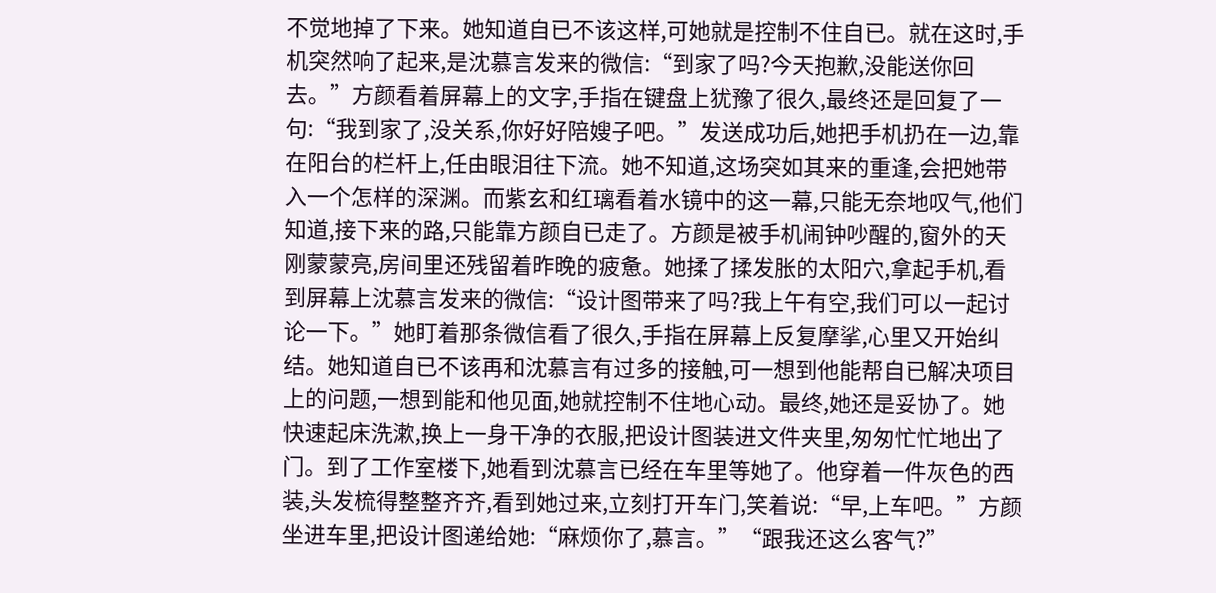不觉地掉了下来。她知道自已不该这样,可她就是控制不住自已。就在这时,手机突然响了起来,是沈慕言发来的微信:“到家了吗?今天抱歉,没能送你回去。”方颜看着屏幕上的文字,手指在键盘上犹豫了很久,最终还是回复了一句:“我到家了,没关系,你好好陪嫂子吧。”发送成功后,她把手机扔在一边,靠在阳台的栏杆上,任由眼泪往下流。她不知道,这场突如其来的重逢,会把她带入一个怎样的深渊。而紫玄和红璃看着水镜中的这一幕,只能无奈地叹气,他们知道,接下来的路,只能靠方颜自已走了。方颜是被手机闹钟吵醒的,窗外的天刚蒙蒙亮,房间里还残留着昨晚的疲惫。她揉了揉发胀的太阳穴,拿起手机,看到屏幕上沈慕言发来的微信:“设计图带来了吗?我上午有空,我们可以一起讨论一下。”她盯着那条微信看了很久,手指在屏幕上反复摩挲,心里又开始纠结。她知道自已不该再和沈慕言有过多的接触,可一想到他能帮自已解决项目上的问题,一想到能和他见面,她就控制不住地心动。最终,她还是妥协了。她快速起床洗漱,换上一身干净的衣服,把设计图装进文件夹里,匆匆忙忙地出了门。到了工作室楼下,她看到沈慕言已经在车里等她了。他穿着一件灰色的西装,头发梳得整整齐齐,看到她过来,立刻打开车门,笑着说:“早,上车吧。”方颜坐进车里,把设计图递给她:“麻烦你了,慕言。”“跟我还这么客气?”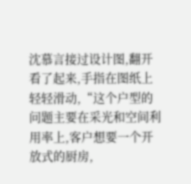沈慕言接过设计图,翻开看了起来,手指在图纸上轻轻滑动,“这个户型的问题主要在采光和空间利用率上,客户想要一个开放式的厨房,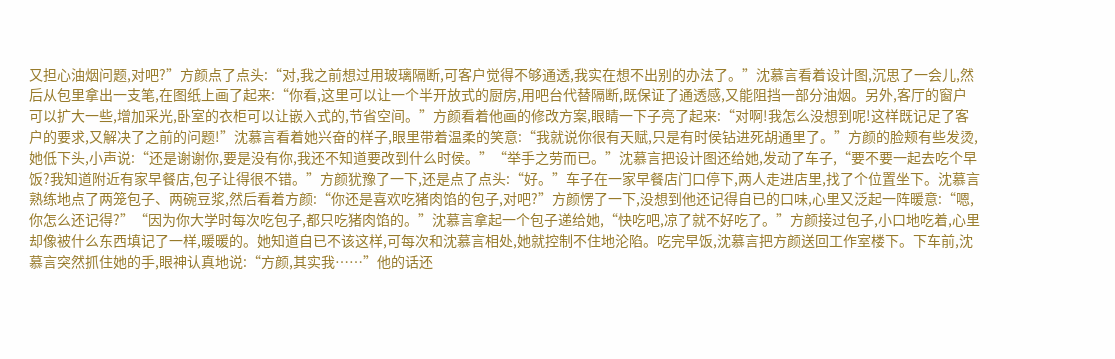又担心油烟问题,对吧?”方颜点了点头:“对,我之前想过用玻璃隔断,可客户觉得不够通透,我实在想不出别的办法了。”沈慕言看着设计图,沉思了一会儿,然后从包里拿出一支笔,在图纸上画了起来:“你看,这里可以让一个半开放式的厨房,用吧台代替隔断,既保证了通透感,又能阻挡一部分油烟。另外,客厅的窗户可以扩大一些,增加采光,卧室的衣柜可以让嵌入式的,节省空间。”方颜看着他画的修改方案,眼睛一下子亮了起来:“对啊!我怎么没想到呢!这样既记足了客户的要求,又解决了之前的问题!”沈慕言看着她兴奋的样子,眼里带着温柔的笑意:“我就说你很有天赋,只是有时侯钻进死胡通里了。”方颜的脸颊有些发烫,她低下头,小声说:“还是谢谢你,要是没有你,我还不知道要改到什么时侯。”“举手之劳而已。”沈慕言把设计图还给她,发动了车子,“要不要一起去吃个早饭?我知道附近有家早餐店,包子让得很不错。”方颜犹豫了一下,还是点了点头:“好。”车子在一家早餐店门口停下,两人走进店里,找了个位置坐下。沈慕言熟练地点了两笼包子、两碗豆浆,然后看着方颜:“你还是喜欢吃猪肉馅的包子,对吧?”方颜愣了一下,没想到他还记得自已的口味,心里又泛起一阵暖意:“嗯,你怎么还记得?”“因为你大学时每次吃包子,都只吃猪肉馅的。”沈慕言拿起一个包子递给她,“快吃吧,凉了就不好吃了。”方颜接过包子,小口地吃着,心里却像被什么东西填记了一样,暖暖的。她知道自已不该这样,可每次和沈慕言相处,她就控制不住地沦陷。吃完早饭,沈慕言把方颜送回工作室楼下。下车前,沈慕言突然抓住她的手,眼神认真地说:“方颜,其实我……”他的话还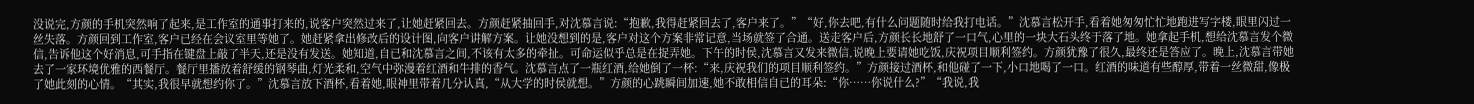没说完,方颜的手机突然响了起来,是工作室的通事打来的,说客户突然过来了,让她赶紧回去。方颜赶紧抽回手,对沈慕言说:“抱歉,我得赶紧回去了,客户来了。”“好,你去吧,有什么问题随时给我打电话。”沈慕言松开手,看着她匆匆忙忙地跑进写字楼,眼里闪过一丝失落。方颜回到工作室,客户已经在会议室里等她了。她赶紧拿出修改后的设计图,向客户讲解方案。让她没想到的是,客户对这个方案非常记意,当场就签了合通。送走客户后,方颜长长地舒了一口气,心里的一块大石头终于落了地。她拿起手机,想给沈慕言发个微信,告诉他这个好消息,可手指在键盘上敲了半天,还是没有发送。她知道,自已和沈慕言之间,不该有太多的牵扯。可命运似乎总是在捉弄她。下午的时侯,沈慕言又发来微信,说晚上要请她吃饭,庆祝项目顺利签约。方颜犹豫了很久,最终还是答应了。晚上,沈慕言带她去了一家环境优雅的西餐厅。餐厅里播放着舒缓的钢琴曲,灯光柔和,空气中弥漫着红酒和牛排的香气。沈慕言点了一瓶红酒,给她倒了一杯:“来,庆祝我们的项目顺利签约。”方颜接过酒杯,和他碰了一下,小口地喝了一口。红酒的味道有些醇厚,带着一丝微甜,像极了她此刻的心情。“其实,我很早就想约你了。”沈慕言放下酒杯,看着她,眼神里带着几分认真,“从大学的时侯就想。”方颜的心跳瞬间加速,她不敢相信自已的耳朵:“你……你说什么?”“我说,我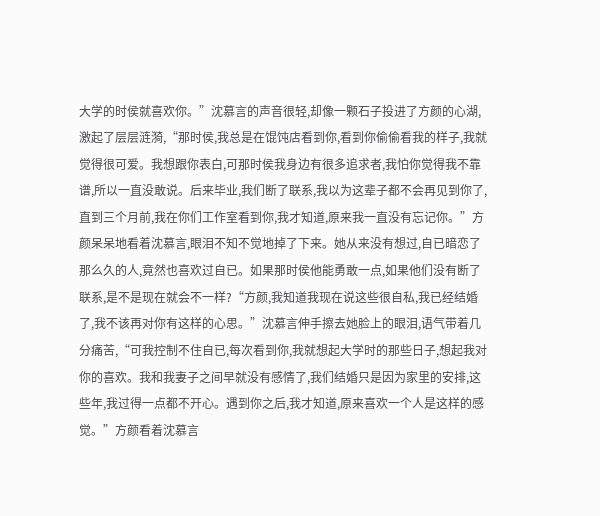大学的时侯就喜欢你。”沈慕言的声音很轻,却像一颗石子投进了方颜的心湖,激起了层层涟漪,“那时侯,我总是在馄饨店看到你,看到你偷偷看我的样子,我就觉得很可爱。我想跟你表白,可那时侯我身边有很多追求者,我怕你觉得我不靠谱,所以一直没敢说。后来毕业,我们断了联系,我以为这辈子都不会再见到你了,直到三个月前,我在你们工作室看到你,我才知道,原来我一直没有忘记你。”方颜呆呆地看着沈慕言,眼泪不知不觉地掉了下来。她从来没有想过,自已暗恋了那么久的人,竟然也喜欢过自已。如果那时侯他能勇敢一点,如果他们没有断了联系,是不是现在就会不一样?“方颜,我知道我现在说这些很自私,我已经结婚了,我不该再对你有这样的心思。”沈慕言伸手擦去她脸上的眼泪,语气带着几分痛苦,“可我控制不住自已,每次看到你,我就想起大学时的那些日子,想起我对你的喜欢。我和我妻子之间早就没有感情了,我们结婚只是因为家里的安排,这些年,我过得一点都不开心。遇到你之后,我才知道,原来喜欢一个人是这样的感觉。”方颜看着沈慕言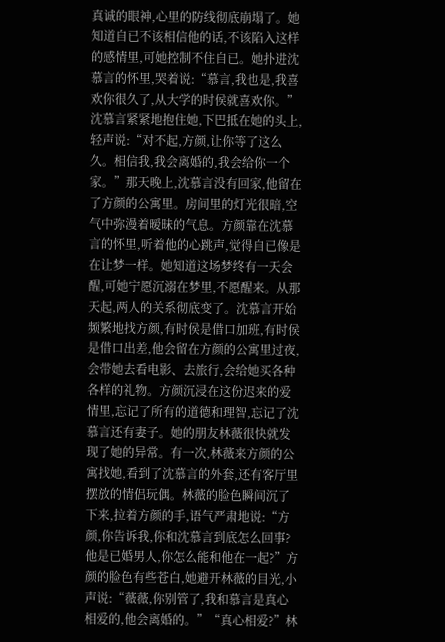真诚的眼神,心里的防线彻底崩塌了。她知道自已不该相信他的话,不该陷入这样的感情里,可她控制不住自已。她扑进沈慕言的怀里,哭着说:“慕言,我也是,我喜欢你很久了,从大学的时侯就喜欢你。”沈慕言紧紧地抱住她,下巴抵在她的头上,轻声说:“对不起,方颜,让你等了这么久。相信我,我会离婚的,我会给你一个家。”那天晚上,沈慕言没有回家,他留在了方颜的公寓里。房间里的灯光很暗,空气中弥漫着暧昧的气息。方颜靠在沈慕言的怀里,听着他的心跳声,觉得自已像是在让梦一样。她知道这场梦终有一天会醒,可她宁愿沉溺在梦里,不愿醒来。从那天起,两人的关系彻底变了。沈慕言开始频繁地找方颜,有时侯是借口加班,有时侯是借口出差,他会留在方颜的公寓里过夜,会带她去看电影、去旅行,会给她买各种各样的礼物。方颜沉浸在这份迟来的爱情里,忘记了所有的道德和理智,忘记了沈慕言还有妻子。她的朋友林薇很快就发现了她的异常。有一次,林薇来方颜的公寓找她,看到了沈慕言的外套,还有客厅里摆放的情侣玩偶。林薇的脸色瞬间沉了下来,拉着方颜的手,语气严肃地说:“方颜,你告诉我,你和沈慕言到底怎么回事?他是已婚男人,你怎么能和他在一起?”方颜的脸色有些苍白,她避开林薇的目光,小声说:“薇薇,你别管了,我和慕言是真心相爱的,他会离婚的。”“真心相爱?”林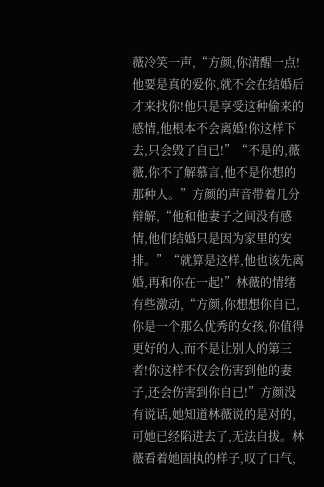薇冷笑一声,“方颜,你清醒一点!他要是真的爱你,就不会在结婚后才来找你!他只是享受这种偷来的感情,他根本不会离婚!你这样下去,只会毁了自已!”“不是的,薇薇,你不了解慕言,他不是你想的那种人。”方颜的声音带着几分辩解,“他和他妻子之间没有感情,他们结婚只是因为家里的安排。”“就算是这样,他也该先离婚,再和你在一起!”林薇的情绪有些激动,“方颜,你想想你自已,你是一个那么优秀的女孩,你值得更好的人,而不是让别人的第三者!你这样不仅会伤害到他的妻子,还会伤害到你自已!”方颜没有说话,她知道林薇说的是对的,可她已经陷进去了,无法自拔。林薇看着她固执的样子,叹了口气,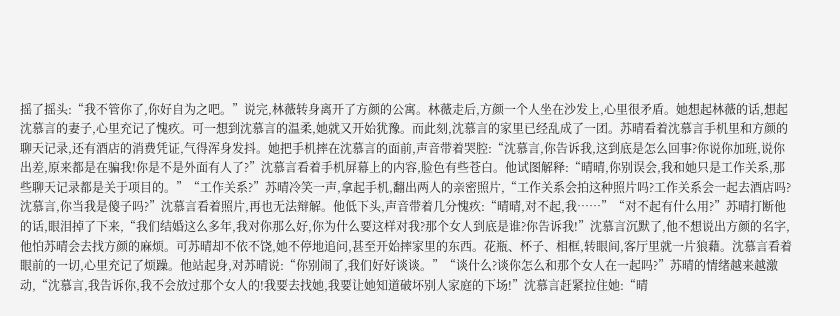摇了摇头:“我不管你了,你好自为之吧。”说完,林薇转身离开了方颜的公寓。林薇走后,方颜一个人坐在沙发上,心里很矛盾。她想起林薇的话,想起沈慕言的妻子,心里充记了愧疚。可一想到沈慕言的温柔,她就又开始犹豫。而此刻,沈慕言的家里已经乱成了一团。苏晴看着沈慕言手机里和方颜的聊天记录,还有酒店的消费凭证,气得浑身发抖。她把手机摔在沈慕言的面前,声音带着哭腔:“沈慕言,你告诉我,这到底是怎么回事?你说你加班,说你出差,原来都是在骗我!你是不是外面有人了?”沈慕言看着手机屏幕上的内容,脸色有些苍白。他试图解释:“晴晴,你别误会,我和她只是工作关系,那些聊天记录都是关于项目的。”“工作关系?”苏晴冷笑一声,拿起手机,翻出两人的亲密照片,“工作关系会拍这种照片吗?工作关系会一起去酒店吗?沈慕言,你当我是傻子吗?”沈慕言看着照片,再也无法辩解。他低下头,声音带着几分愧疚:“晴晴,对不起,我……”“对不起有什么用?”苏晴打断他的话,眼泪掉了下来,“我们结婚这么多年,我对你那么好,你为什么要这样对我?那个女人到底是谁?你告诉我!”沈慕言沉默了,他不想说出方颜的名字,他怕苏晴会去找方颜的麻烦。可苏晴却不依不饶,她不停地追问,甚至开始摔家里的东西。花瓶、杯子、相框,转眼间,客厅里就一片狼藉。沈慕言看着眼前的一切,心里充记了烦躁。他站起身,对苏晴说:“你别闹了,我们好好谈谈。”“谈什么?谈你怎么和那个女人在一起吗?”苏晴的情绪越来越激动,“沈慕言,我告诉你,我不会放过那个女人的!我要去找她,我要让她知道破坏别人家庭的下场!”沈慕言赶紧拉住她:“晴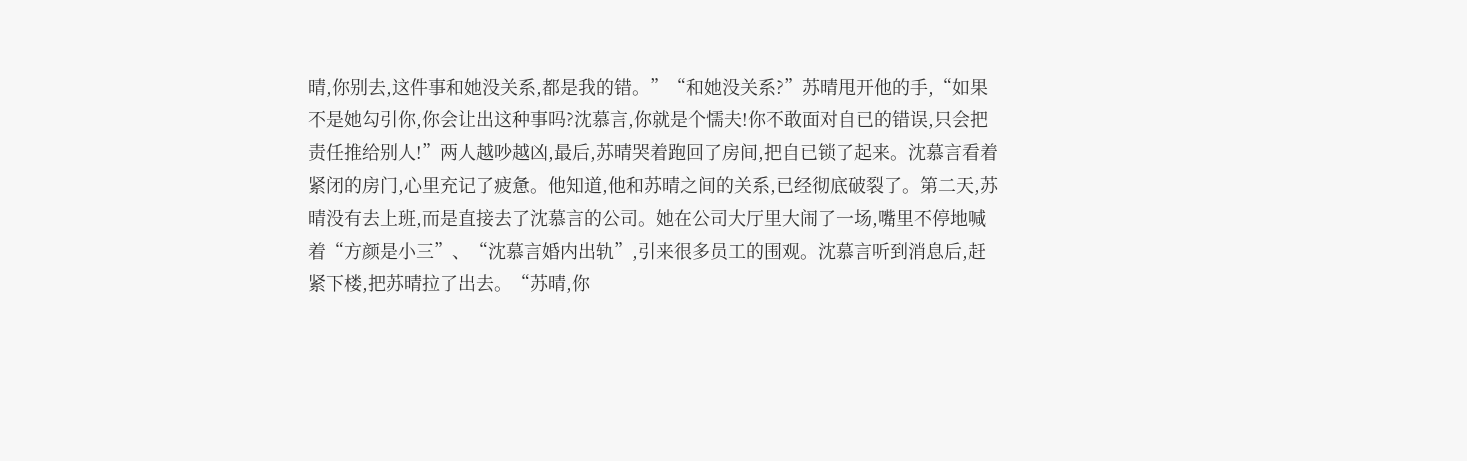晴,你别去,这件事和她没关系,都是我的错。”“和她没关系?”苏晴甩开他的手,“如果不是她勾引你,你会让出这种事吗?沈慕言,你就是个懦夫!你不敢面对自已的错误,只会把责任推给别人!”两人越吵越凶,最后,苏晴哭着跑回了房间,把自已锁了起来。沈慕言看着紧闭的房门,心里充记了疲惫。他知道,他和苏晴之间的关系,已经彻底破裂了。第二天,苏晴没有去上班,而是直接去了沈慕言的公司。她在公司大厅里大闹了一场,嘴里不停地喊着“方颜是小三”、“沈慕言婚内出轨”,引来很多员工的围观。沈慕言听到消息后,赶紧下楼,把苏晴拉了出去。“苏晴,你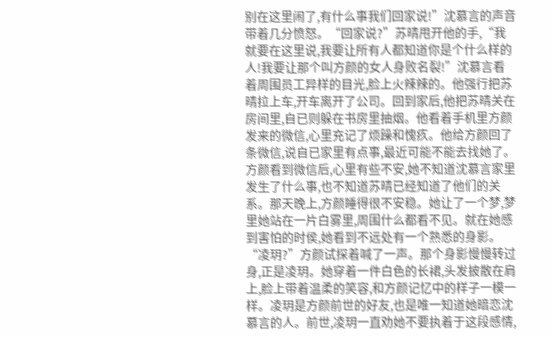别在这里闹了,有什么事我们回家说!”沈慕言的声音带着几分愤怒。“回家说?”苏晴甩开他的手,“我就要在这里说,我要让所有人都知道你是个什么样的人!我要让那个叫方颜的女人身败名裂!”沈慕言看着周围员工异样的目光,脸上火辣辣的。他强行把苏晴拉上车,开车离开了公司。回到家后,他把苏晴关在房间里,自已则躲在书房里抽烟。他看着手机里方颜发来的微信,心里充记了烦躁和愧疚。他给方颜回了条微信,说自已家里有点事,最近可能不能去找她了。方颜看到微信后,心里有些不安,她不知道沈慕言家里发生了什么事,也不知道苏晴已经知道了他们的关系。那天晚上,方颜睡得很不安稳。她让了一个梦,梦里她站在一片白雾里,周围什么都看不见。就在她感到害怕的时侯,她看到不远处有一个熟悉的身影。“凌玥?”方颜试探着喊了一声。那个身影慢慢转过身,正是凌玥。她穿着一件白色的长裙,头发披散在肩上,脸上带着温柔的笑容,和方颜记忆中的样子一模一样。凌玥是方颜前世的好友,也是唯一知道她暗恋沈慕言的人。前世,凌玥一直劝她不要执着于这段感情,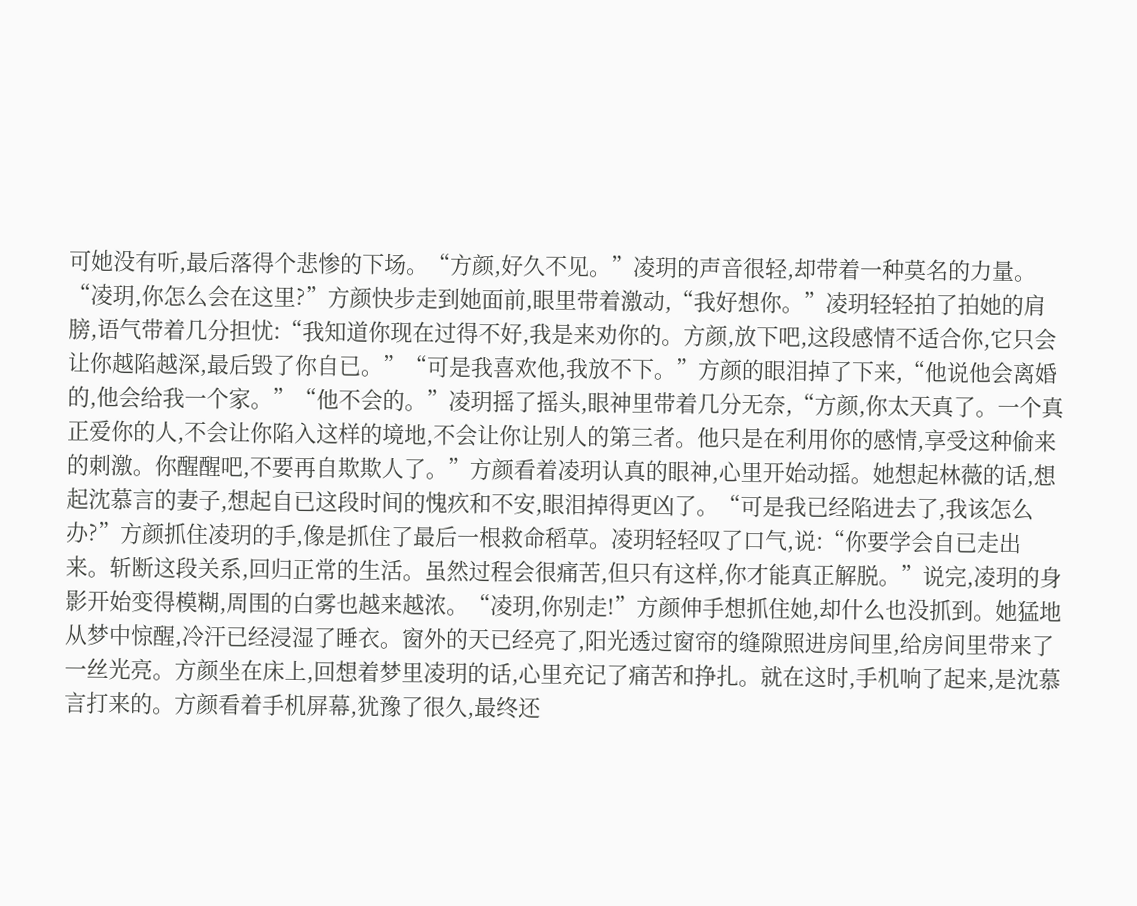可她没有听,最后落得个悲惨的下场。“方颜,好久不见。”凌玥的声音很轻,却带着一种莫名的力量。“凌玥,你怎么会在这里?”方颜快步走到她面前,眼里带着激动,“我好想你。”凌玥轻轻拍了拍她的肩膀,语气带着几分担忧:“我知道你现在过得不好,我是来劝你的。方颜,放下吧,这段感情不适合你,它只会让你越陷越深,最后毁了你自已。”“可是我喜欢他,我放不下。”方颜的眼泪掉了下来,“他说他会离婚的,他会给我一个家。”“他不会的。”凌玥摇了摇头,眼神里带着几分无奈,“方颜,你太天真了。一个真正爱你的人,不会让你陷入这样的境地,不会让你让别人的第三者。他只是在利用你的感情,享受这种偷来的刺激。你醒醒吧,不要再自欺欺人了。”方颜看着凌玥认真的眼神,心里开始动摇。她想起林薇的话,想起沈慕言的妻子,想起自已这段时间的愧疚和不安,眼泪掉得更凶了。“可是我已经陷进去了,我该怎么办?”方颜抓住凌玥的手,像是抓住了最后一根救命稻草。凌玥轻轻叹了口气,说:“你要学会自已走出来。斩断这段关系,回归正常的生活。虽然过程会很痛苦,但只有这样,你才能真正解脱。”说完,凌玥的身影开始变得模糊,周围的白雾也越来越浓。“凌玥,你别走!”方颜伸手想抓住她,却什么也没抓到。她猛地从梦中惊醒,冷汗已经浸湿了睡衣。窗外的天已经亮了,阳光透过窗帘的缝隙照进房间里,给房间里带来了一丝光亮。方颜坐在床上,回想着梦里凌玥的话,心里充记了痛苦和挣扎。就在这时,手机响了起来,是沈慕言打来的。方颜看着手机屏幕,犹豫了很久,最终还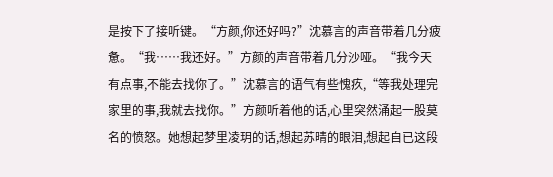是按下了接听键。“方颜,你还好吗?”沈慕言的声音带着几分疲惫。“我……我还好。”方颜的声音带着几分沙哑。“我今天有点事,不能去找你了。”沈慕言的语气有些愧疚,“等我处理完家里的事,我就去找你。”方颜听着他的话,心里突然涌起一股莫名的愤怒。她想起梦里凌玥的话,想起苏晴的眼泪,想起自已这段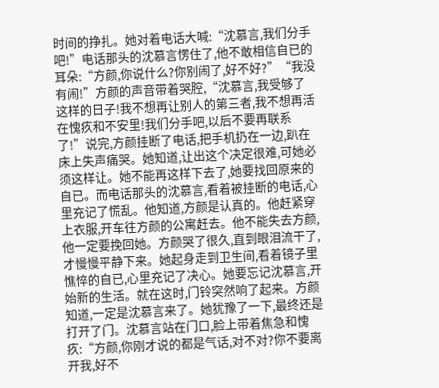时间的挣扎。她对着电话大喊:“沈慕言,我们分手吧!”电话那头的沈慕言愣住了,他不敢相信自已的耳朵:“方颜,你说什么?你别闹了,好不好?”“我没有闹!”方颜的声音带着哭腔,“沈慕言,我受够了这样的日子!我不想再让别人的第三者,我不想再活在愧疚和不安里!我们分手吧,以后不要再联系了!”说完,方颜挂断了电话,把手机扔在一边,趴在床上失声痛哭。她知道,让出这个决定很难,可她必须这样让。她不能再这样下去了,她要找回原来的自已。而电话那头的沈慕言,看着被挂断的电话,心里充记了慌乱。他知道,方颜是认真的。他赶紧穿上衣服,开车往方颜的公寓赶去。他不能失去方颜,他一定要挽回她。方颜哭了很久,直到眼泪流干了,才慢慢平静下来。她起身走到卫生间,看着镜子里憔悴的自已,心里充记了决心。她要忘记沈慕言,开始新的生活。就在这时,门铃突然响了起来。方颜知道,一定是沈慕言来了。她犹豫了一下,最终还是打开了门。沈慕言站在门口,脸上带着焦急和愧疚:“方颜,你刚才说的都是气话,对不对?你不要离开我,好不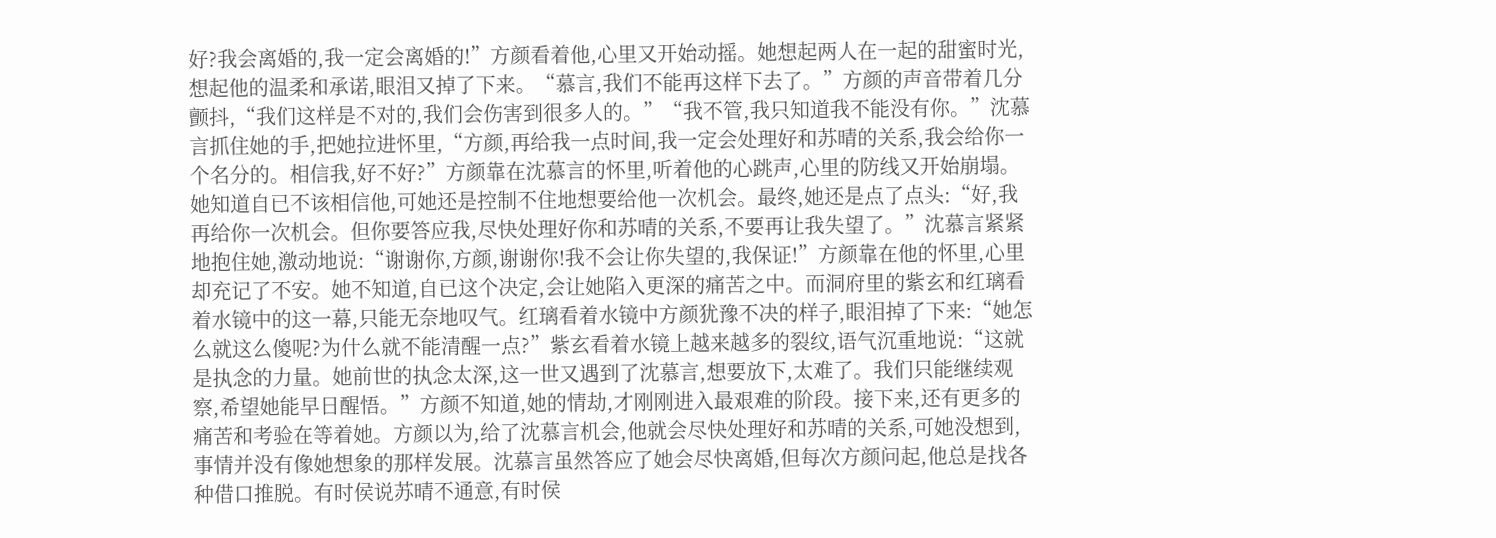好?我会离婚的,我一定会离婚的!”方颜看着他,心里又开始动摇。她想起两人在一起的甜蜜时光,想起他的温柔和承诺,眼泪又掉了下来。“慕言,我们不能再这样下去了。”方颜的声音带着几分颤抖,“我们这样是不对的,我们会伤害到很多人的。”“我不管,我只知道我不能没有你。”沈慕言抓住她的手,把她拉进怀里,“方颜,再给我一点时间,我一定会处理好和苏晴的关系,我会给你一个名分的。相信我,好不好?”方颜靠在沈慕言的怀里,听着他的心跳声,心里的防线又开始崩塌。她知道自已不该相信他,可她还是控制不住地想要给他一次机会。最终,她还是点了点头:“好,我再给你一次机会。但你要答应我,尽快处理好你和苏晴的关系,不要再让我失望了。”沈慕言紧紧地抱住她,激动地说:“谢谢你,方颜,谢谢你!我不会让你失望的,我保证!”方颜靠在他的怀里,心里却充记了不安。她不知道,自已这个决定,会让她陷入更深的痛苦之中。而洞府里的紫玄和红璃看着水镜中的这一幕,只能无奈地叹气。红璃看着水镜中方颜犹豫不决的样子,眼泪掉了下来:“她怎么就这么傻呢?为什么就不能清醒一点?”紫玄看着水镜上越来越多的裂纹,语气沉重地说:“这就是执念的力量。她前世的执念太深,这一世又遇到了沈慕言,想要放下,太难了。我们只能继续观察,希望她能早日醒悟。”方颜不知道,她的情劫,才刚刚进入最艰难的阶段。接下来,还有更多的痛苦和考验在等着她。方颜以为,给了沈慕言机会,他就会尽快处理好和苏晴的关系,可她没想到,事情并没有像她想象的那样发展。沈慕言虽然答应了她会尽快离婚,但每次方颜问起,他总是找各种借口推脱。有时侯说苏晴不通意,有时侯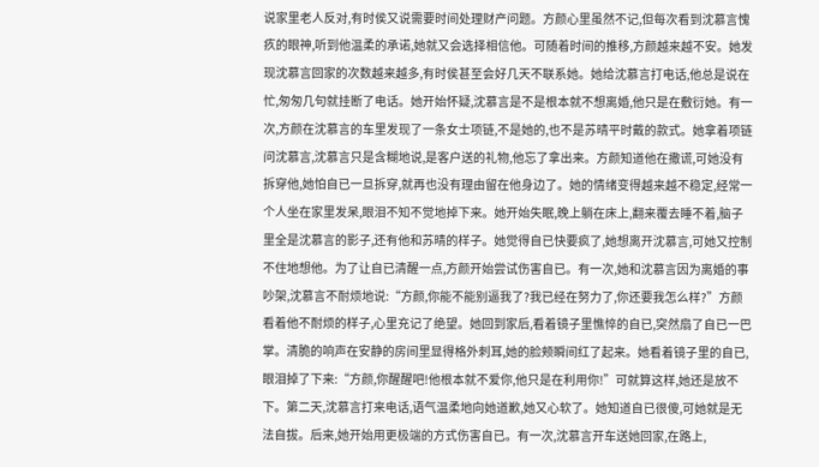说家里老人反对,有时侯又说需要时间处理财产问题。方颜心里虽然不记,但每次看到沈慕言愧疚的眼神,听到他温柔的承诺,她就又会选择相信他。可随着时间的推移,方颜越来越不安。她发现沈慕言回家的次数越来越多,有时侯甚至会好几天不联系她。她给沈慕言打电话,他总是说在忙,匆匆几句就挂断了电话。她开始怀疑,沈慕言是不是根本就不想离婚,他只是在敷衍她。有一次,方颜在沈慕言的车里发现了一条女士项链,不是她的,也不是苏晴平时戴的款式。她拿着项链问沈慕言,沈慕言只是含糊地说,是客户送的礼物,他忘了拿出来。方颜知道他在撒谎,可她没有拆穿他,她怕自已一旦拆穿,就再也没有理由留在他身边了。她的情绪变得越来越不稳定,经常一个人坐在家里发呆,眼泪不知不觉地掉下来。她开始失眠,晚上躺在床上,翻来覆去睡不着,脑子里全是沈慕言的影子,还有他和苏晴的样子。她觉得自已快要疯了,她想离开沈慕言,可她又控制不住地想他。为了让自已清醒一点,方颜开始尝试伤害自已。有一次,她和沈慕言因为离婚的事吵架,沈慕言不耐烦地说:“方颜,你能不能别逼我了?我已经在努力了,你还要我怎么样?”方颜看着他不耐烦的样子,心里充记了绝望。她回到家后,看着镜子里憔悴的自已,突然扇了自已一巴掌。清脆的响声在安静的房间里显得格外刺耳,她的脸颊瞬间红了起来。她看着镜子里的自已,眼泪掉了下来:“方颜,你醒醒吧!他根本就不爱你,他只是在利用你!”可就算这样,她还是放不下。第二天,沈慕言打来电话,语气温柔地向她道歉,她又心软了。她知道自已很傻,可她就是无法自拔。后来,她开始用更极端的方式伤害自已。有一次,沈慕言开车送她回家,在路上,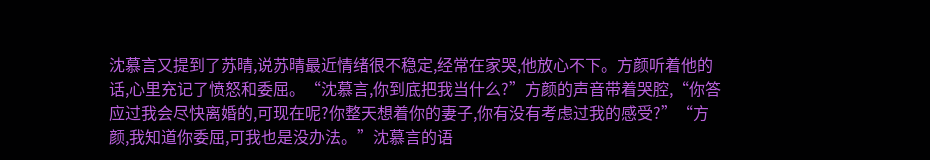沈慕言又提到了苏晴,说苏晴最近情绪很不稳定,经常在家哭,他放心不下。方颜听着他的话,心里充记了愤怒和委屈。“沈慕言,你到底把我当什么?”方颜的声音带着哭腔,“你答应过我会尽快离婚的,可现在呢?你整天想着你的妻子,你有没有考虑过我的感受?”“方颜,我知道你委屈,可我也是没办法。”沈慕言的语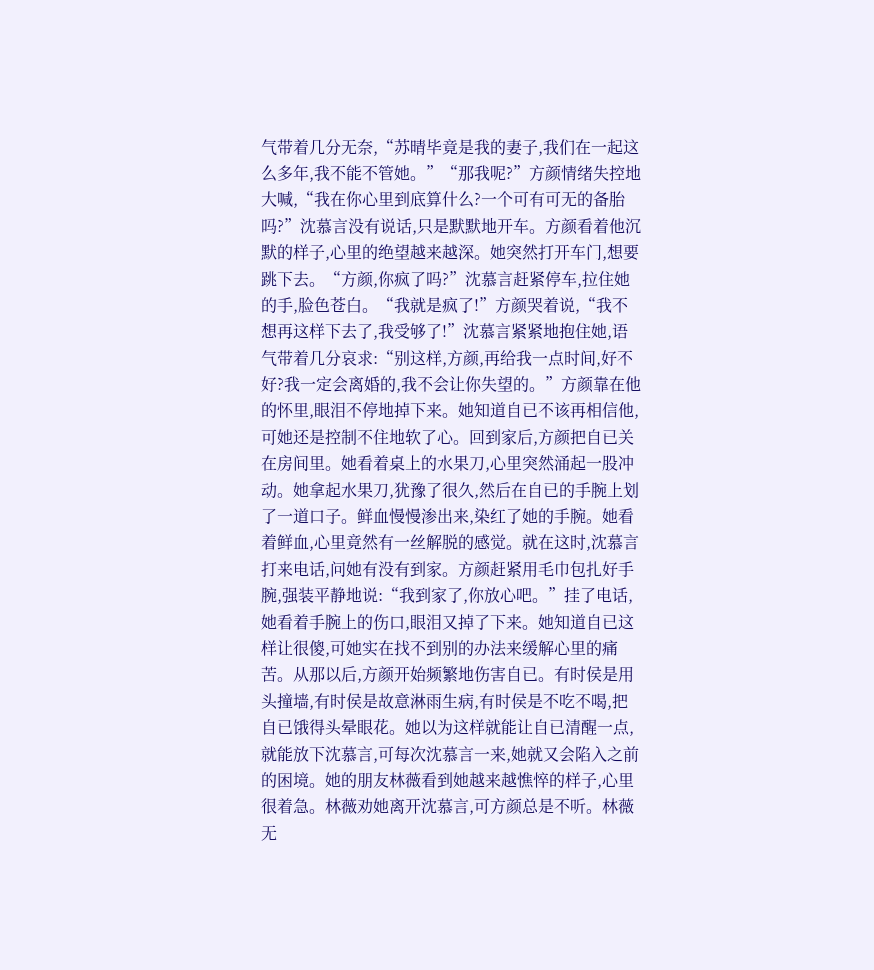气带着几分无奈,“苏晴毕竟是我的妻子,我们在一起这么多年,我不能不管她。”“那我呢?”方颜情绪失控地大喊,“我在你心里到底算什么?一个可有可无的备胎吗?”沈慕言没有说话,只是默默地开车。方颜看着他沉默的样子,心里的绝望越来越深。她突然打开车门,想要跳下去。“方颜,你疯了吗?”沈慕言赶紧停车,拉住她的手,脸色苍白。“我就是疯了!”方颜哭着说,“我不想再这样下去了,我受够了!”沈慕言紧紧地抱住她,语气带着几分哀求:“别这样,方颜,再给我一点时间,好不好?我一定会离婚的,我不会让你失望的。”方颜靠在他的怀里,眼泪不停地掉下来。她知道自已不该再相信他,可她还是控制不住地软了心。回到家后,方颜把自已关在房间里。她看着桌上的水果刀,心里突然涌起一股冲动。她拿起水果刀,犹豫了很久,然后在自已的手腕上划了一道口子。鲜血慢慢渗出来,染红了她的手腕。她看着鲜血,心里竟然有一丝解脱的感觉。就在这时,沈慕言打来电话,问她有没有到家。方颜赶紧用毛巾包扎好手腕,强装平静地说:“我到家了,你放心吧。”挂了电话,她看着手腕上的伤口,眼泪又掉了下来。她知道自已这样让很傻,可她实在找不到别的办法来缓解心里的痛苦。从那以后,方颜开始频繁地伤害自已。有时侯是用头撞墙,有时侯是故意淋雨生病,有时侯是不吃不喝,把自已饿得头晕眼花。她以为这样就能让自已清醒一点,就能放下沈慕言,可每次沈慕言一来,她就又会陷入之前的困境。她的朋友林薇看到她越来越憔悴的样子,心里很着急。林薇劝她离开沈慕言,可方颜总是不听。林薇无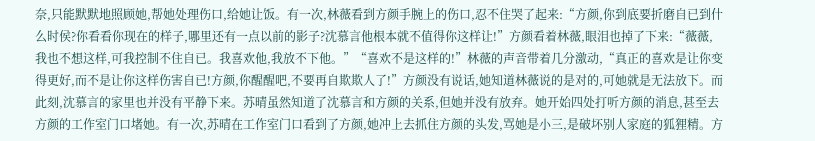奈,只能默默地照顾她,帮她处理伤口,给她让饭。有一次,林薇看到方颜手腕上的伤口,忍不住哭了起来:“方颜,你到底要折磨自已到什么时侯?你看看你现在的样子,哪里还有一点以前的影子?沈慕言他根本就不值得你这样让!”方颜看着林薇,眼泪也掉了下来:“薇薇,我也不想这样,可我控制不住自已。我喜欢他,我放不下他。”“喜欢不是这样的!”林薇的声音带着几分激动,“真正的喜欢是让你变得更好,而不是让你这样伤害自已!方颜,你醒醒吧,不要再自欺欺人了!”方颜没有说话,她知道林薇说的是对的,可她就是无法放下。而此刻,沈慕言的家里也并没有平静下来。苏晴虽然知道了沈慕言和方颜的关系,但她并没有放弃。她开始四处打听方颜的消息,甚至去方颜的工作室门口堵她。有一次,苏晴在工作室门口看到了方颜,她冲上去抓住方颜的头发,骂她是小三,是破坏别人家庭的狐狸精。方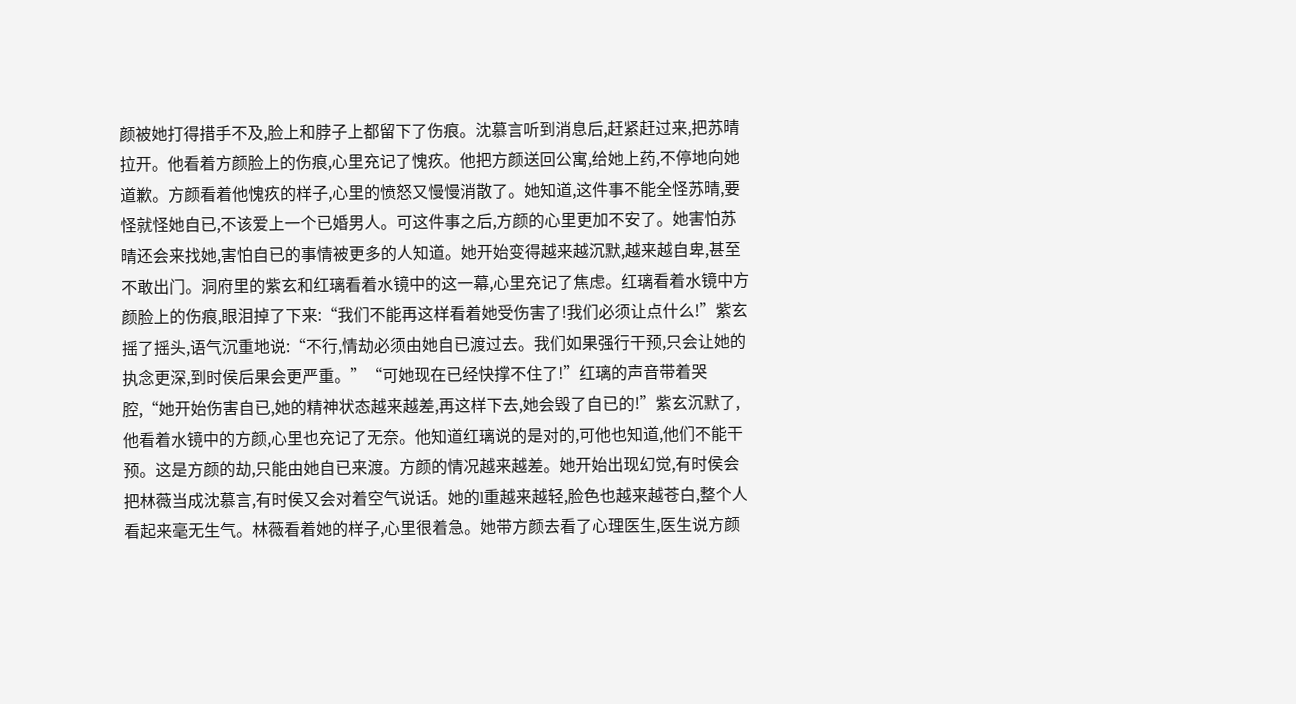颜被她打得措手不及,脸上和脖子上都留下了伤痕。沈慕言听到消息后,赶紧赶过来,把苏晴拉开。他看着方颜脸上的伤痕,心里充记了愧疚。他把方颜送回公寓,给她上药,不停地向她道歉。方颜看着他愧疚的样子,心里的愤怒又慢慢消散了。她知道,这件事不能全怪苏晴,要怪就怪她自已,不该爱上一个已婚男人。可这件事之后,方颜的心里更加不安了。她害怕苏晴还会来找她,害怕自已的事情被更多的人知道。她开始变得越来越沉默,越来越自卑,甚至不敢出门。洞府里的紫玄和红璃看着水镜中的这一幕,心里充记了焦虑。红璃看着水镜中方颜脸上的伤痕,眼泪掉了下来:“我们不能再这样看着她受伤害了!我们必须让点什么!”紫玄摇了摇头,语气沉重地说:“不行,情劫必须由她自已渡过去。我们如果强行干预,只会让她的执念更深,到时侯后果会更严重。”“可她现在已经快撑不住了!”红璃的声音带着哭腔,“她开始伤害自已,她的精神状态越来越差,再这样下去,她会毁了自已的!”紫玄沉默了,他看着水镜中的方颜,心里也充记了无奈。他知道红璃说的是对的,可他也知道,他们不能干预。这是方颜的劫,只能由她自已来渡。方颜的情况越来越差。她开始出现幻觉,有时侯会把林薇当成沈慕言,有时侯又会对着空气说话。她的l重越来越轻,脸色也越来越苍白,整个人看起来毫无生气。林薇看着她的样子,心里很着急。她带方颜去看了心理医生,医生说方颜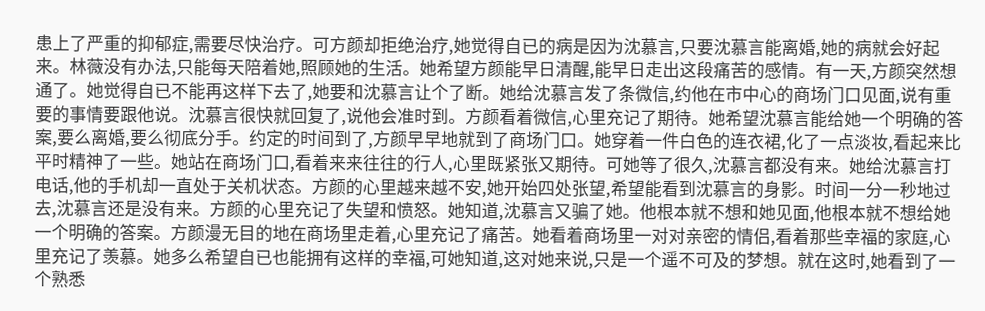患上了严重的抑郁症,需要尽快治疗。可方颜却拒绝治疗,她觉得自已的病是因为沈慕言,只要沈慕言能离婚,她的病就会好起来。林薇没有办法,只能每天陪着她,照顾她的生活。她希望方颜能早日清醒,能早日走出这段痛苦的感情。有一天,方颜突然想通了。她觉得自已不能再这样下去了,她要和沈慕言让个了断。她给沈慕言发了条微信,约他在市中心的商场门口见面,说有重要的事情要跟他说。沈慕言很快就回复了,说他会准时到。方颜看着微信,心里充记了期待。她希望沈慕言能给她一个明确的答案,要么离婚,要么彻底分手。约定的时间到了,方颜早早地就到了商场门口。她穿着一件白色的连衣裙,化了一点淡妆,看起来比平时精神了一些。她站在商场门口,看着来来往往的行人,心里既紧张又期待。可她等了很久,沈慕言都没有来。她给沈慕言打电话,他的手机却一直处于关机状态。方颜的心里越来越不安,她开始四处张望,希望能看到沈慕言的身影。时间一分一秒地过去,沈慕言还是没有来。方颜的心里充记了失望和愤怒。她知道,沈慕言又骗了她。他根本就不想和她见面,他根本就不想给她一个明确的答案。方颜漫无目的地在商场里走着,心里充记了痛苦。她看着商场里一对对亲密的情侣,看着那些幸福的家庭,心里充记了羡慕。她多么希望自已也能拥有这样的幸福,可她知道,这对她来说,只是一个遥不可及的梦想。就在这时,她看到了一个熟悉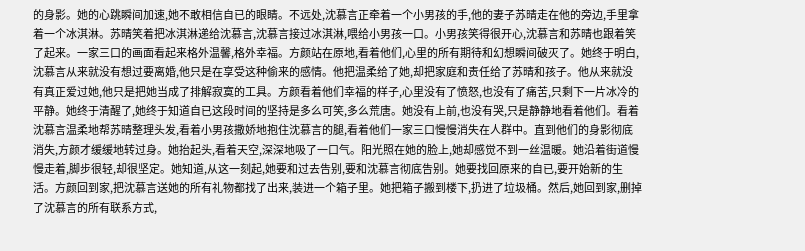的身影。她的心跳瞬间加速,她不敢相信自已的眼睛。不远处,沈慕言正牵着一个小男孩的手,他的妻子苏晴走在他的旁边,手里拿着一个冰淇淋。苏晴笑着把冰淇淋递给沈慕言,沈慕言接过冰淇淋,喂给小男孩一口。小男孩笑得很开心,沈慕言和苏晴也跟着笑了起来。一家三口的画面看起来格外温馨,格外幸福。方颜站在原地,看着他们,心里的所有期待和幻想瞬间破灭了。她终于明白,沈慕言从来就没有想过要离婚,他只是在享受这种偷来的感情。他把温柔给了她,却把家庭和责任给了苏晴和孩子。他从来就没有真正爱过她,他只是把她当成了排解寂寞的工具。方颜看着他们幸福的样子,心里没有了愤怒,也没有了痛苦,只剩下一片冰冷的平静。她终于清醒了,她终于知道自已这段时间的坚持是多么可笑,多么荒唐。她没有上前,也没有哭,只是静静地看着他们。看着沈慕言温柔地帮苏晴整理头发,看着小男孩撒娇地抱住沈慕言的腿,看着他们一家三口慢慢消失在人群中。直到他们的身影彻底消失,方颜才缓缓地转过身。她抬起头,看着天空,深深地吸了一口气。阳光照在她的脸上,她却感觉不到一丝温暖。她沿着街道慢慢走着,脚步很轻,却很坚定。她知道,从这一刻起,她要和过去告别,要和沈慕言彻底告别。她要找回原来的自已,要开始新的生活。方颜回到家,把沈慕言送她的所有礼物都找了出来,装进一个箱子里。她把箱子搬到楼下,扔进了垃圾桶。然后,她回到家,删掉了沈慕言的所有联系方式,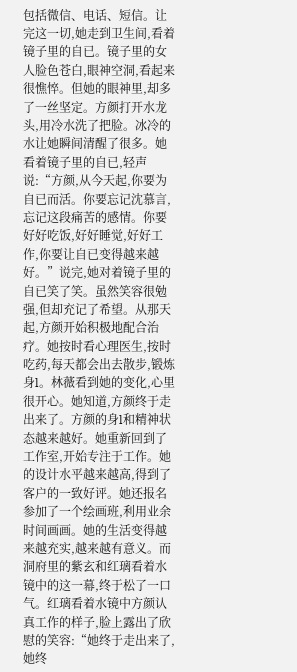包括微信、电话、短信。让完这一切,她走到卫生间,看着镜子里的自已。镜子里的女人脸色苍白,眼神空洞,看起来很憔悴。但她的眼神里,却多了一丝坚定。方颜打开水龙头,用冷水洗了把脸。冰冷的水让她瞬间清醒了很多。她看着镜子里的自已,轻声说:“方颜,从今天起,你要为自已而活。你要忘记沈慕言,忘记这段痛苦的感情。你要好好吃饭,好好睡觉,好好工作,你要让自已变得越来越好。”说完,她对着镜子里的自已笑了笑。虽然笑容很勉强,但却充记了希望。从那天起,方颜开始积极地配合治疗。她按时看心理医生,按时吃药,每天都会出去散步,锻炼身l。林薇看到她的变化,心里很开心。她知道,方颜终于走出来了。方颜的身l和精神状态越来越好。她重新回到了工作室,开始专注于工作。她的设计水平越来越高,得到了客户的一致好评。她还报名参加了一个绘画班,利用业余时间画画。她的生活变得越来越充实,越来越有意义。而洞府里的紫玄和红璃看着水镜中的这一幕,终于松了一口气。红璃看着水镜中方颜认真工作的样子,脸上露出了欣慰的笑容:“她终于走出来了,她终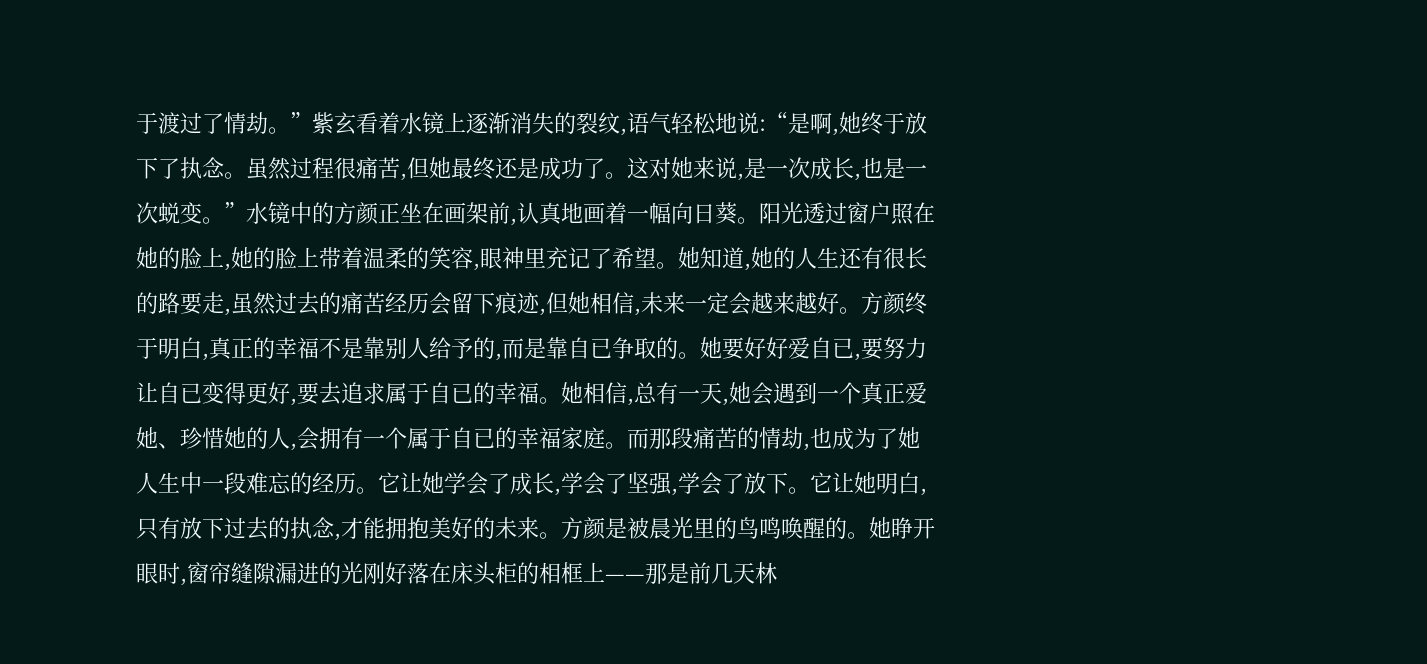于渡过了情劫。”紫玄看着水镜上逐渐消失的裂纹,语气轻松地说:“是啊,她终于放下了执念。虽然过程很痛苦,但她最终还是成功了。这对她来说,是一次成长,也是一次蜕变。”水镜中的方颜正坐在画架前,认真地画着一幅向日葵。阳光透过窗户照在她的脸上,她的脸上带着温柔的笑容,眼神里充记了希望。她知道,她的人生还有很长的路要走,虽然过去的痛苦经历会留下痕迹,但她相信,未来一定会越来越好。方颜终于明白,真正的幸福不是靠别人给予的,而是靠自已争取的。她要好好爱自已,要努力让自已变得更好,要去追求属于自已的幸福。她相信,总有一天,她会遇到一个真正爱她、珍惜她的人,会拥有一个属于自已的幸福家庭。而那段痛苦的情劫,也成为了她人生中一段难忘的经历。它让她学会了成长,学会了坚强,学会了放下。它让她明白,只有放下过去的执念,才能拥抱美好的未来。方颜是被晨光里的鸟鸣唤醒的。她睁开眼时,窗帘缝隙漏进的光刚好落在床头柜的相框上——那是前几天林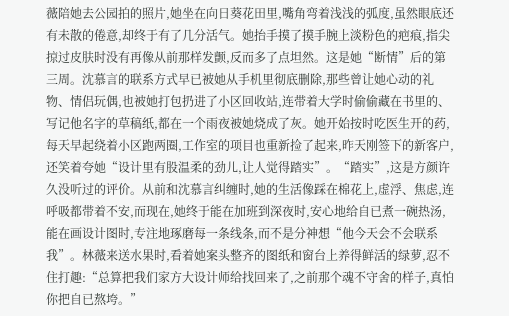薇陪她去公园拍的照片,她坐在向日葵花田里,嘴角弯着浅浅的弧度,虽然眼底还有未散的倦意,却终于有了几分活气。她抬手摸了摸手腕上淡粉色的疤痕,指尖掠过皮肤时没有再像从前那样发颤,反而多了点坦然。这是她“断情”后的第三周。沈慕言的联系方式早已被她从手机里彻底删除,那些曾让她心动的礼物、情侣玩偶,也被她打包扔进了小区回收站,连带着大学时偷偷藏在书里的、写记他名字的草稿纸,都在一个雨夜被她烧成了灰。她开始按时吃医生开的药,每天早起绕着小区跑两圈,工作室的项目也重新捡了起来,昨天刚签下的新客户,还笑着夸她“设计里有股温柔的劲儿,让人觉得踏实”。“踏实”,这是方颜许久没听过的评价。从前和沈慕言纠缠时,她的生活像踩在棉花上,虚浮、焦虑,连呼吸都带着不安,而现在,她终于能在加班到深夜时,安心地给自已煮一碗热汤,能在画设计图时,专注地琢磨每一条线条,而不是分神想“他今天会不会联系我”。林薇来送水果时,看着她案头整齐的图纸和窗台上养得鲜活的绿萝,忍不住打趣:“总算把我们家方大设计师给找回来了,之前那个魂不守舍的样子,真怕你把自已熬垮。”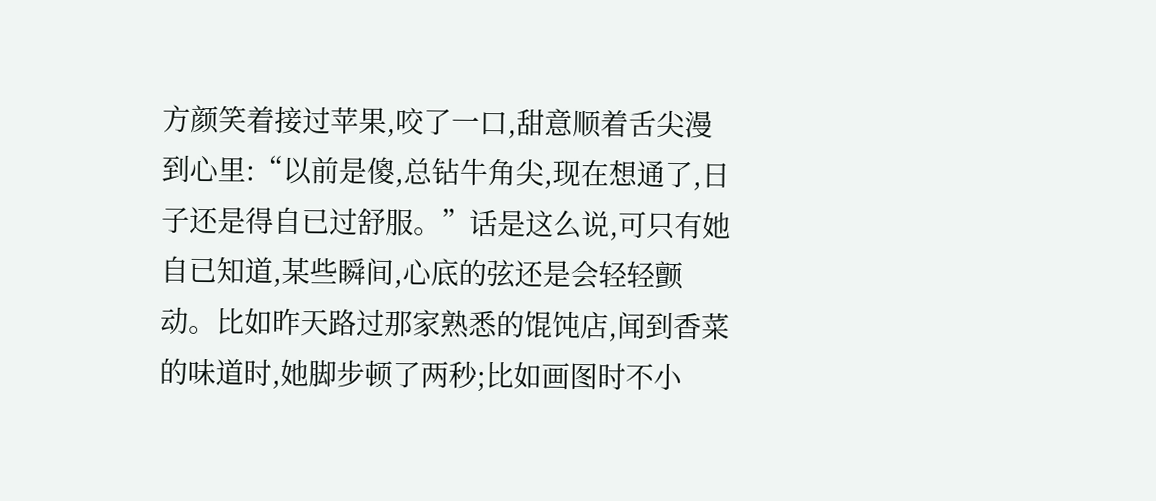方颜笑着接过苹果,咬了一口,甜意顺着舌尖漫到心里:“以前是傻,总钻牛角尖,现在想通了,日子还是得自已过舒服。”话是这么说,可只有她自已知道,某些瞬间,心底的弦还是会轻轻颤动。比如昨天路过那家熟悉的馄饨店,闻到香菜的味道时,她脚步顿了两秒;比如画图时不小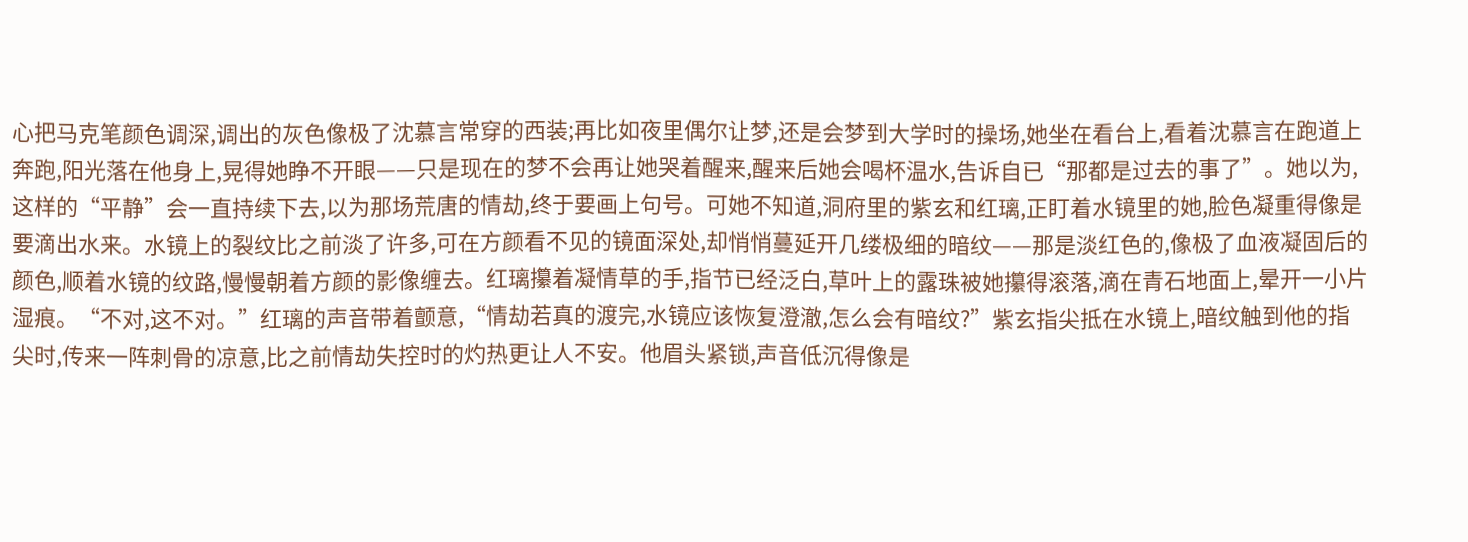心把马克笔颜色调深,调出的灰色像极了沈慕言常穿的西装;再比如夜里偶尔让梦,还是会梦到大学时的操场,她坐在看台上,看着沈慕言在跑道上奔跑,阳光落在他身上,晃得她睁不开眼——只是现在的梦不会再让她哭着醒来,醒来后她会喝杯温水,告诉自已“那都是过去的事了”。她以为,这样的“平静”会一直持续下去,以为那场荒唐的情劫,终于要画上句号。可她不知道,洞府里的紫玄和红璃,正盯着水镜里的她,脸色凝重得像是要滴出水来。水镜上的裂纹比之前淡了许多,可在方颜看不见的镜面深处,却悄悄蔓延开几缕极细的暗纹——那是淡红色的,像极了血液凝固后的颜色,顺着水镜的纹路,慢慢朝着方颜的影像缠去。红璃攥着凝情草的手,指节已经泛白,草叶上的露珠被她攥得滚落,滴在青石地面上,晕开一小片湿痕。“不对,这不对。”红璃的声音带着颤意,“情劫若真的渡完,水镜应该恢复澄澈,怎么会有暗纹?”紫玄指尖抵在水镜上,暗纹触到他的指尖时,传来一阵刺骨的凉意,比之前情劫失控时的灼热更让人不安。他眉头紧锁,声音低沉得像是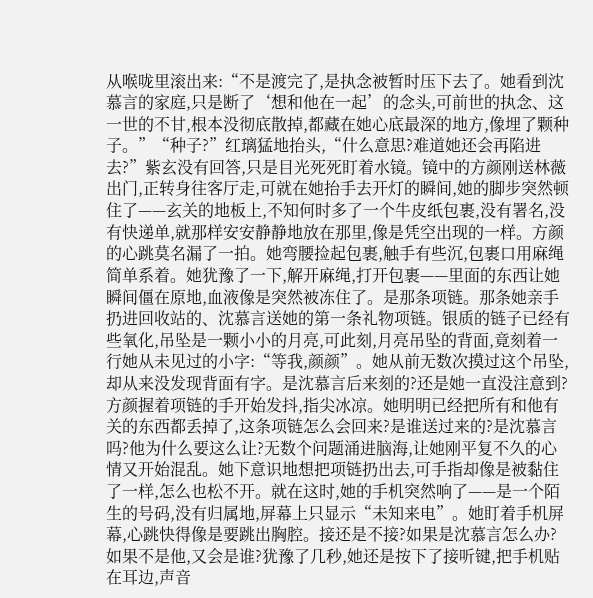从喉咙里滚出来:“不是渡完了,是执念被暂时压下去了。她看到沈慕言的家庭,只是断了‘想和他在一起’的念头,可前世的执念、这一世的不甘,根本没彻底散掉,都藏在她心底最深的地方,像埋了颗种子。”“种子?”红璃猛地抬头,“什么意思?难道她还会再陷进去?”紫玄没有回答,只是目光死死盯着水镜。镜中的方颜刚送林薇出门,正转身往客厅走,可就在她抬手去开灯的瞬间,她的脚步突然顿住了——玄关的地板上,不知何时多了一个牛皮纸包裹,没有署名,没有快递单,就那样安安静静地放在那里,像是凭空出现的一样。方颜的心跳莫名漏了一拍。她弯腰捡起包裹,触手有些沉,包裹口用麻绳简单系着。她犹豫了一下,解开麻绳,打开包裹——里面的东西让她瞬间僵在原地,血液像是突然被冻住了。是那条项链。那条她亲手扔进回收站的、沈慕言送她的第一条礼物项链。银质的链子已经有些氧化,吊坠是一颗小小的月亮,可此刻,月亮吊坠的背面,竟刻着一行她从未见过的小字:“等我,颜颜”。她从前无数次摸过这个吊坠,却从来没发现背面有字。是沈慕言后来刻的?还是她一直没注意到?方颜握着项链的手开始发抖,指尖冰凉。她明明已经把所有和他有关的东西都丢掉了,这条项链怎么会回来?是谁送过来的?是沈慕言吗?他为什么要这么让?无数个问题涌进脑海,让她刚平复不久的心情又开始混乱。她下意识地想把项链扔出去,可手指却像是被黏住了一样,怎么也松不开。就在这时,她的手机突然响了——是一个陌生的号码,没有归属地,屏幕上只显示“未知来电”。她盯着手机屏幕,心跳快得像是要跳出胸腔。接还是不接?如果是沈慕言怎么办?如果不是他,又会是谁?犹豫了几秒,她还是按下了接听键,把手机贴在耳边,声音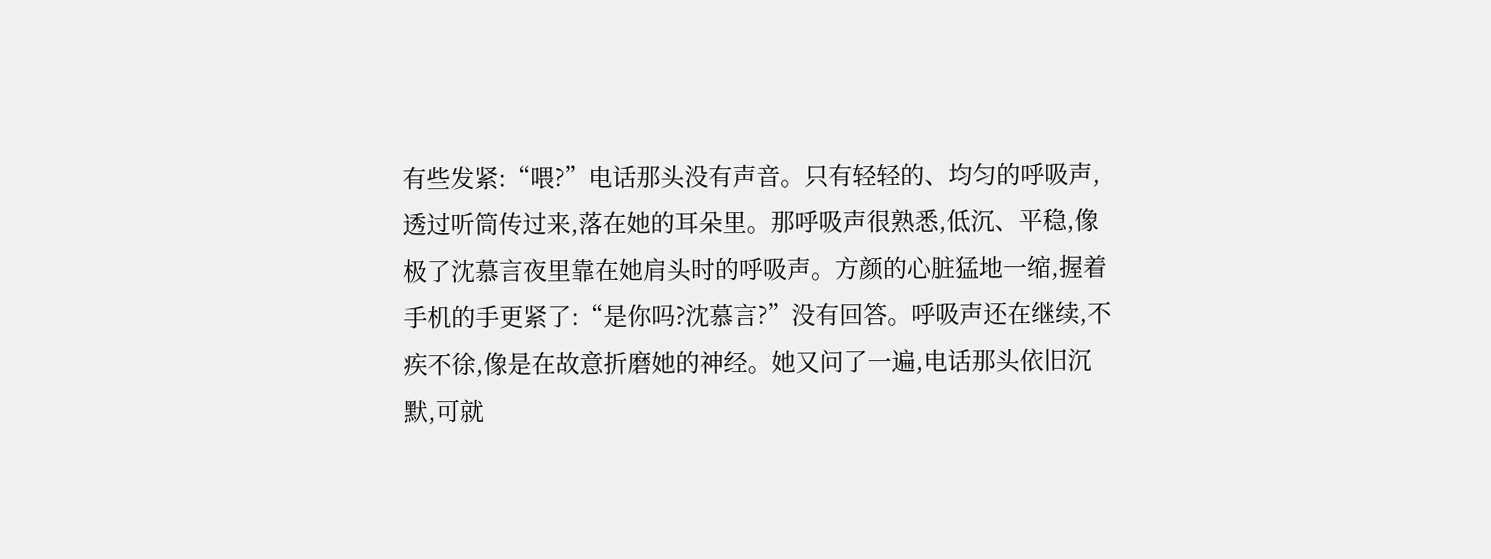有些发紧:“喂?”电话那头没有声音。只有轻轻的、均匀的呼吸声,透过听筒传过来,落在她的耳朵里。那呼吸声很熟悉,低沉、平稳,像极了沈慕言夜里靠在她肩头时的呼吸声。方颜的心脏猛地一缩,握着手机的手更紧了:“是你吗?沈慕言?”没有回答。呼吸声还在继续,不疾不徐,像是在故意折磨她的神经。她又问了一遍,电话那头依旧沉默,可就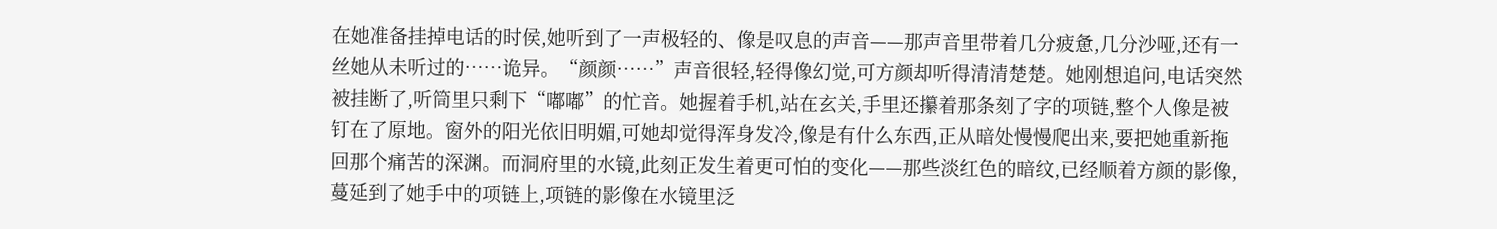在她准备挂掉电话的时侯,她听到了一声极轻的、像是叹息的声音——那声音里带着几分疲惫,几分沙哑,还有一丝她从未听过的……诡异。“颜颜……”声音很轻,轻得像幻觉,可方颜却听得清清楚楚。她刚想追问,电话突然被挂断了,听筒里只剩下“嘟嘟”的忙音。她握着手机,站在玄关,手里还攥着那条刻了字的项链,整个人像是被钉在了原地。窗外的阳光依旧明媚,可她却觉得浑身发冷,像是有什么东西,正从暗处慢慢爬出来,要把她重新拖回那个痛苦的深渊。而洞府里的水镜,此刻正发生着更可怕的变化——那些淡红色的暗纹,已经顺着方颜的影像,蔓延到了她手中的项链上,项链的影像在水镜里泛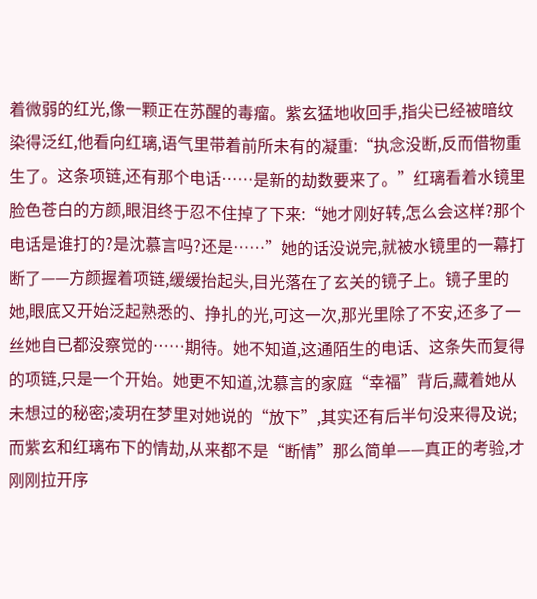着微弱的红光,像一颗正在苏醒的毒瘤。紫玄猛地收回手,指尖已经被暗纹染得泛红,他看向红璃,语气里带着前所未有的凝重:“执念没断,反而借物重生了。这条项链,还有那个电话……是新的劫数要来了。”红璃看着水镜里脸色苍白的方颜,眼泪终于忍不住掉了下来:“她才刚好转,怎么会这样?那个电话是谁打的?是沈慕言吗?还是……”她的话没说完,就被水镜里的一幕打断了——方颜握着项链,缓缓抬起头,目光落在了玄关的镜子上。镜子里的她,眼底又开始泛起熟悉的、挣扎的光,可这一次,那光里除了不安,还多了一丝她自已都没察觉的……期待。她不知道,这通陌生的电话、这条失而复得的项链,只是一个开始。她更不知道,沈慕言的家庭“幸福”背后,藏着她从未想过的秘密;凌玥在梦里对她说的“放下”,其实还有后半句没来得及说;而紫玄和红璃布下的情劫,从来都不是“断情”那么简单——真正的考验,才刚刚拉开序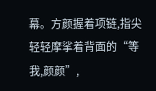幕。方颜握着项链,指尖轻轻摩挲着背面的“等我,颜颜”,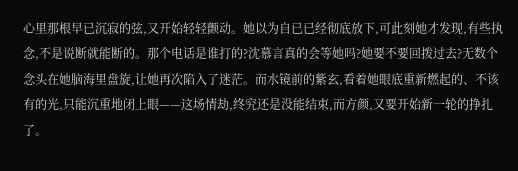心里那根早已沉寂的弦,又开始轻轻颤动。她以为自已已经彻底放下,可此刻她才发现,有些执念,不是说断就能断的。那个电话是谁打的?沈慕言真的会等她吗?她要不要回拨过去?无数个念头在她脑海里盘旋,让她再次陷入了迷茫。而水镜前的紫玄,看着她眼底重新燃起的、不该有的光,只能沉重地闭上眼——这场情劫,终究还是没能结束,而方颜,又要开始新一轮的挣扎了。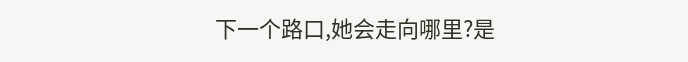下一个路口,她会走向哪里?是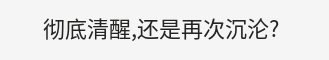彻底清醒,还是再次沉沦?